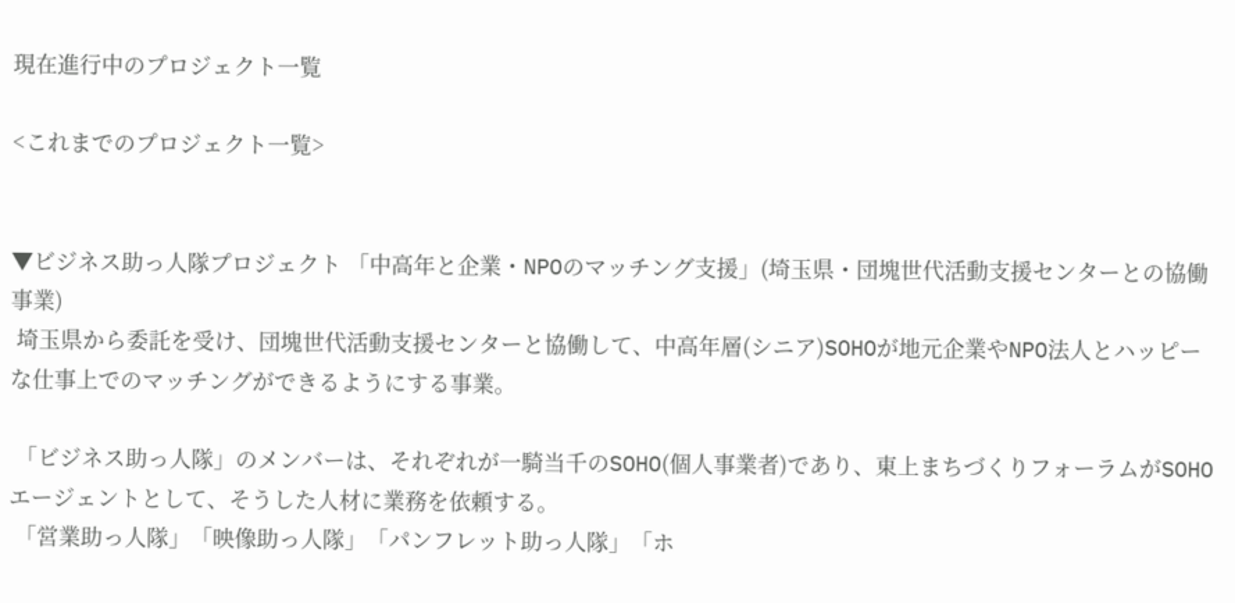現在進行中のプロジェクト一覧

<これまでのプロジェクト一覧>


▼ビジネス助っ人隊プロジェクト 「中高年と企業・NPOのマッチング支援」(埼玉県・団塊世代活動支援センターとの協働事業)
 埼玉県から委託を受け、団塊世代活動支援センターと協働して、中高年層(シニア)SOHOが地元企業やNPO法人とハッピーな仕事上でのマッチングができるようにする事業。

 「ビジネス助っ人隊」のメンバーは、それぞれが一騎当千のSOHO(個人事業者)であり、東上まちづくりフォーラムがSOHOエージェントとして、そうした人材に業務を依頼する。
 「営業助っ人隊」「映像助っ人隊」「パンフレット助っ人隊」「ホ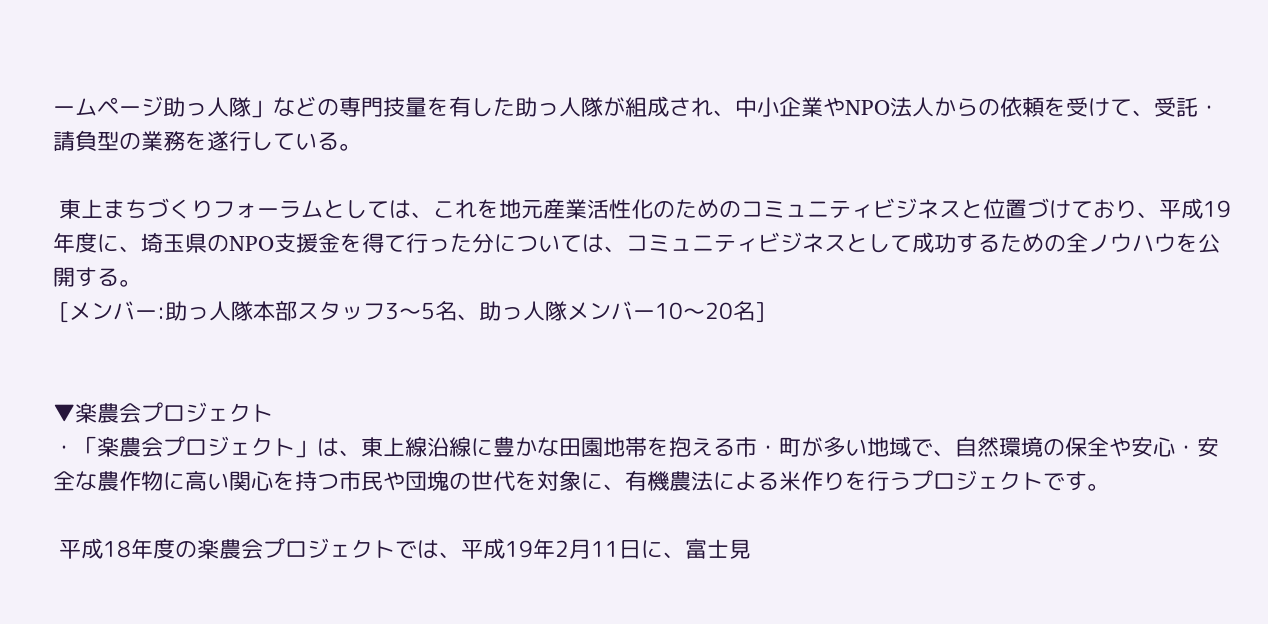ームページ助っ人隊」などの専門技量を有した助っ人隊が組成され、中小企業やNPO法人からの依頼を受けて、受託・請負型の業務を遂行している。

 東上まちづくりフォーラムとしては、これを地元産業活性化のためのコミュニティビジネスと位置づけており、平成19年度に、埼玉県のNPO支援金を得て行った分については、コミュニティビジネスとして成功するための全ノウハウを公開する。
 [メンバー:助っ人隊本部スタッフ3〜5名、助っ人隊メンバー10〜20名]


▼楽農会プロジェクト
・「楽農会プロジェクト」は、東上線沿線に豊かな田園地帯を抱える市・町が多い地域で、自然環境の保全や安心・安全な農作物に高い関心を持つ市民や団塊の世代を対象に、有機農法による米作りを行うプロジェクトです。

 平成18年度の楽農会プロジェクトでは、平成19年2月11日に、富士見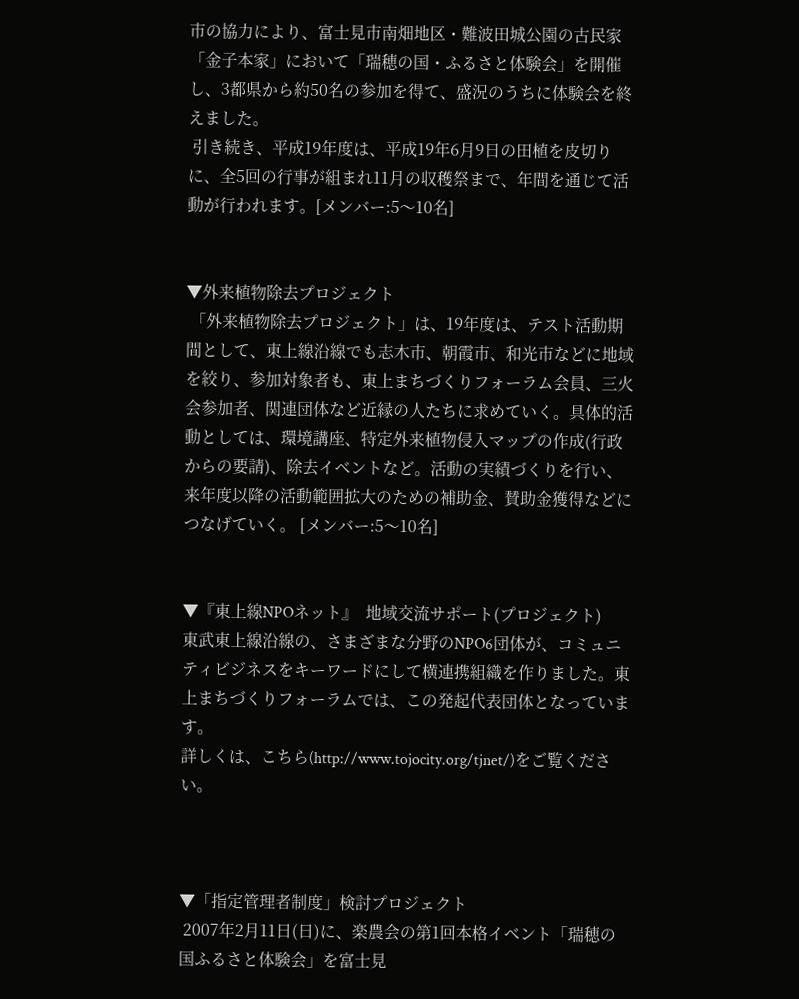市の協力により、富士見市南畑地区・難波田城公園の古民家「金子本家」において「瑞穂の国・ふるさと体験会」を開催し、3都県から約50名の参加を得て、盛況のうちに体験会を終えました。
 引き続き、平成19年度は、平成19年6月9日の田植を皮切りに、全5回の行事が組まれ11月の収穫祭まで、年間を通じて活動が行われます。[メンバー:5〜10名]


▼外来植物除去プロジェクト
 「外来植物除去プロジェクト」は、19年度は、テスト活動期間として、東上線沿線でも志木市、朝霞市、和光市などに地域を絞り、参加対象者も、東上まちづくりフォーラム会員、三火会参加者、関連団体など近縁の人たちに求めていく。具体的活動としては、環境講座、特定外来植物侵入マップの作成(行政からの要請)、除去イベントなど。活動の実績づくりを行い、来年度以降の活動範囲拡大のための補助金、賛助金獲得などにつなげていく。 [メンバー:5〜10名]


▼『東上線NPOネット』  地域交流サポート(プロジェクト)
東武東上線沿線の、さまざまな分野のNPO6団体が、コミュニティビジネスをキーワードにして横連携組織を作りました。東上まちづくりフォーラムでは、この発起代表団体となっています。
詳しくは、こちら(http://www.tojocity.org/tjnet/)をご覧ください。



▼「指定管理者制度」検討プロジェクト
 2007年2月11日(日)に、楽農会の第1回本格イベント「瑞穂の国ふるさと体験会」を富士見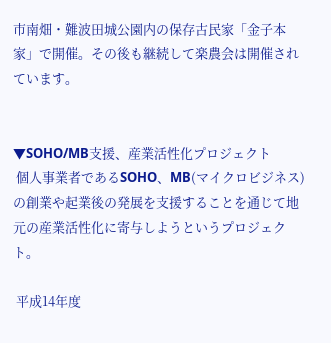市南畑・難波田城公園内の保存古民家「金子本家」で開催。その後も継続して楽農会は開催されています。


▼SOHO/MB支援、産業活性化プロジェクト
 個人事業者であるSOHO、MB(マイクロビジネス)の創業や起業後の発展を支援することを通じて地元の産業活性化に寄与しようというプロジェクト。

 平成14年度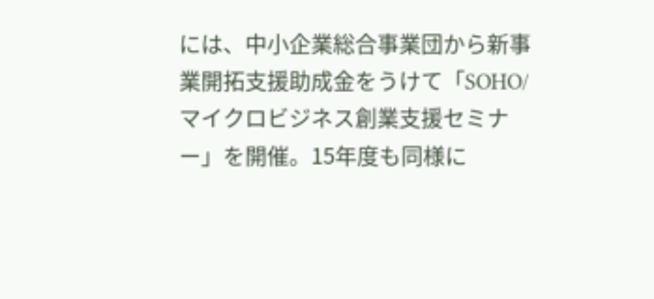には、中小企業総合事業団から新事業開拓支援助成金をうけて「SOHO/マイクロビジネス創業支援セミナー」を開催。15年度も同様に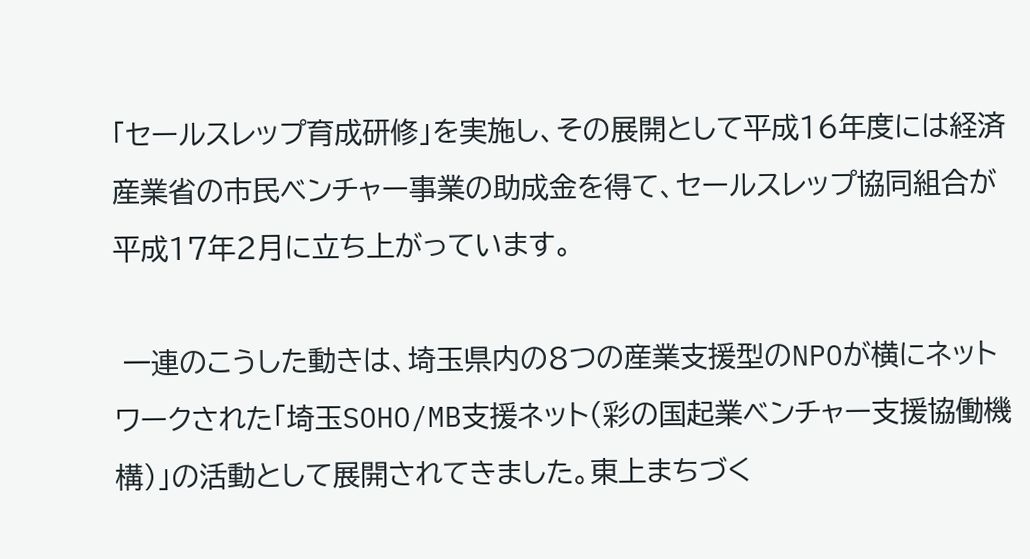「セールスレップ育成研修」を実施し、その展開として平成16年度には経済産業省の市民ベンチャー事業の助成金を得て、セールスレップ協同組合が平成17年2月に立ち上がっています。

 一連のこうした動きは、埼玉県内の8つの産業支援型のNPOが横にネットワークされた「埼玉SOHO/MB支援ネット(彩の国起業ベンチャー支援協働機構)」の活動として展開されてきました。東上まちづく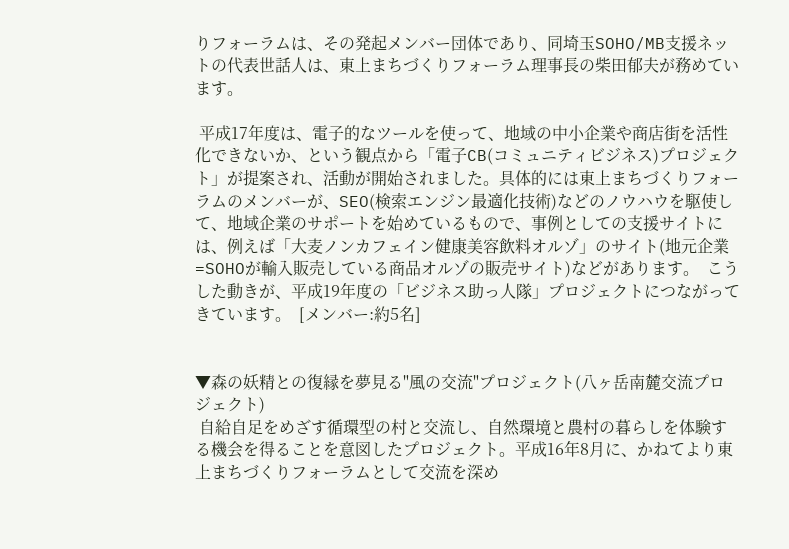りフォーラムは、その発起メンバー団体であり、同埼玉SOHO/MB支援ネットの代表世話人は、東上まちづくりフォーラム理事長の柴田郁夫が務めています。

 平成17年度は、電子的なツールを使って、地域の中小企業や商店街を活性化できないか、という観点から「電子CB(コミュニティビジネス)プロジェクト」が提案され、活動が開始されました。具体的には東上まちづくりフォーラムのメンバーが、SEO(検索エンジン最適化技術)などのノウハウを駆使して、地域企業のサポートを始めているもので、事例としての支援サイトには、例えば「大麦ノンカフェイン健康美容飲料オルゾ」のサイト(地元企業=SOHOが輸入販売している商品オルゾの販売サイト)などがあります。  こうした動きが、平成19年度の「ビジネス助っ人隊」プロジェクトにつながってきています。  [メンバー:約5名]


▼森の妖精との復縁を夢見る"風の交流"プロジェクト(八ヶ岳南麓交流プロジェクト)
 自給自足をめざす循環型の村と交流し、自然環境と農村の暮らしを体験する機会を得ることを意図したプロジェクト。平成16年8月に、かねてより東上まちづくりフォーラムとして交流を深め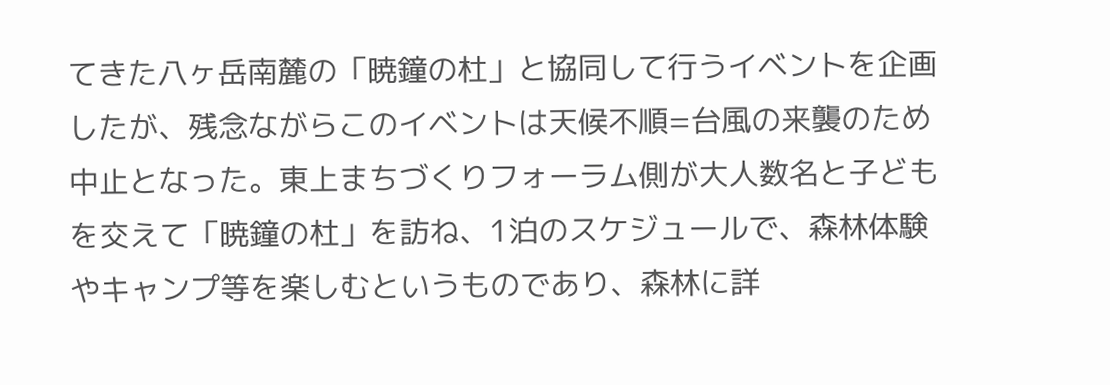てきた八ヶ岳南麓の「暁鐘の杜」と協同して行うイベントを企画したが、残念ながらこのイベントは天候不順=台風の来襲のため中止となった。東上まちづくりフォーラム側が大人数名と子どもを交えて「暁鐘の杜」を訪ね、1泊のスケジュールで、森林体験やキャンプ等を楽しむというものであり、森林に詳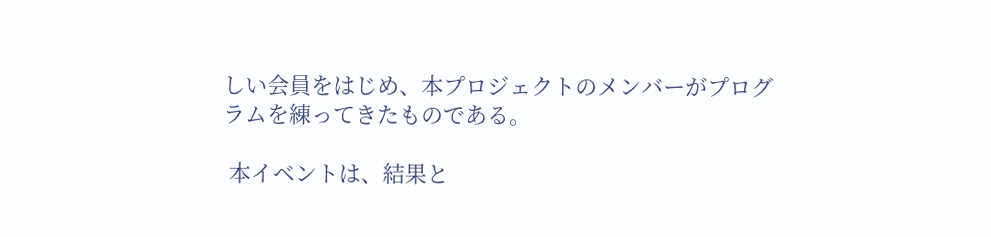しい会員をはじめ、本プロジェクトのメンバーがプログラムを練ってきたものである。

 本イベントは、結果と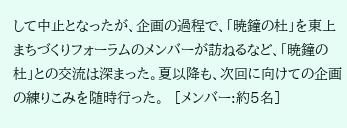して中止となったが、企画の過程で、「暁鐘の杜」を東上まちづくりフォーラムのメンバーが訪ねるなど、「暁鐘の杜」との交流は深まった。夏以降も、次回に向けての企画の練りこみを随時行った。  [メンバー:約5名]